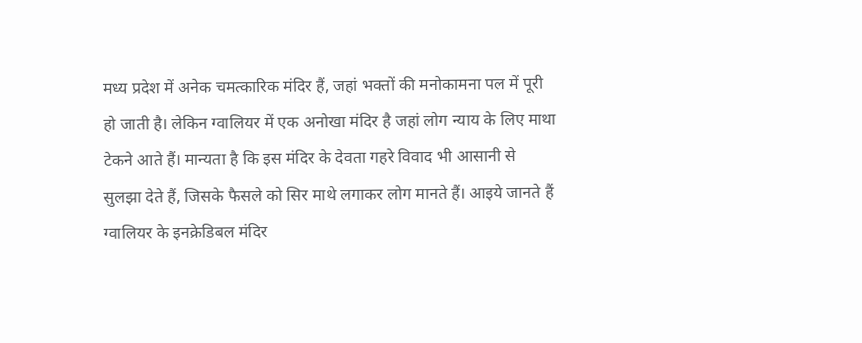मध्य प्रदेश में अनेक चमत्कारिक मंदिर हैं, जहां भक्तों की मनोकामना पल में पूरी हो जाती है। लेकिन ग्वालियर में एक अनोखा मंदिर है जहां लोग न्याय के लिए माथा टेकने आते हैं। मान्यता है कि इस मंदिर के देवता गहरे विवाद भी आसानी से सुलझा देते हैं, जिसके फैसले को सिर माथे लगाकर लोग मानते हैं। आइये जानते हैं ग्वालियर के इनक्रेडिबल मंदिर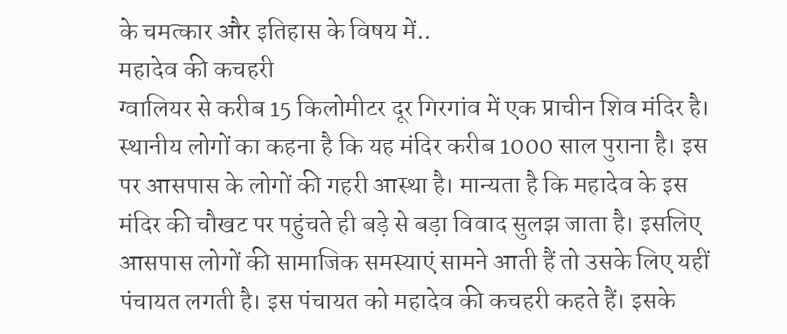के चमत्कार और इतिहास के विषय में..
महादेव की कचहरी
ग्वालियर से करीब 15 किलोमीटर दूर गिरगांव में एक प्राचीन शिव मंदिर है। स्थानीय लोगों का कहना है कि यह मंदिर करीब 1000 साल पुराना है। इस पर आसपास के लोगों की गहरी आस्था है। मान्यता है कि महादेव के इस मंदिर की चौखट पर पहुंचते ही बड़े से बड़ा विवाद सुलझ जाता है। इसलिए आसपास लोगों की सामाजिक समस्याएं सामने आती हैं तो उसके लिए यहीं पंचायत लगती है। इस पंचायत को महादेव की कचहरी कहते हैं। इसके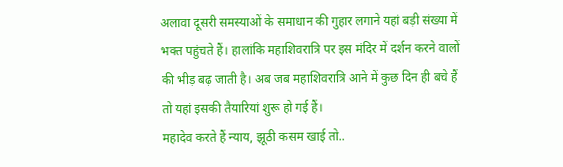अलावा दूसरी समस्याओं के समाधान की गुहार लगाने यहां बड़ी संख्या में भक्त पहुंचते हैं। हालांकि महाशिवरात्रि पर इस मंदिर में दर्शन करने वालों की भीड़ बढ़ जाती है। अब जब महाशिवरात्रि आने में कुछ दिन ही बचे हैं तो यहां इसकी तैयारियां शुरू हो गई हैं।
महादेव करते हैं न्याय, झूठी कसम खाई तो..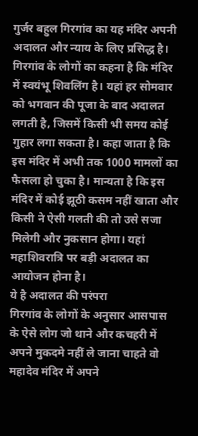गुर्जर बहुल गिरगांव का यह मंदिर अपनी अदालत और न्याय के लिए प्रसिद्ध है। गिरगांव के लोगों का कहना है कि मंदिर में स्वयंभू शिवलिंग है। यहां हर सोमवार को भगवान की पूजा के बाद अदालत लगती है, जिसमें किसी भी समय कोई गुहार लगा सकता है। कहा जाता है कि इस मंदिर में अभी तक 1000 मामलों का फैसला हो चुका है। मान्यता है कि इस मंदिर में कोई झूठी कसम नहीं खाता और किसी ने ऐसी गलती की तो उसे सजा मिलेगी और नुकसान होगा। यहां महाशिवरात्रि पर बड़ी अदालत का आयोजन होना है।
ये है अदालत की परंपरा
गिरगांव के लोगों के अनुसार आसपास के ऐसे लोग जो थाने और कचहरी में अपने मुकदमे नहीं ले जाना चाहते वो महादेव मंदिर में अपने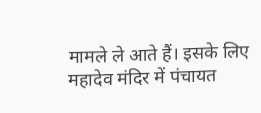मामले ले आते हैं। इसके लिए महादेव मंदिर में पंचायत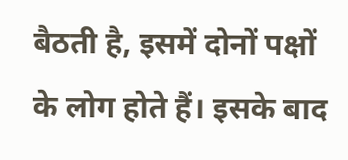बैठती है, इसमें दोनों पक्षों के लोग होते हैं। इसके बाद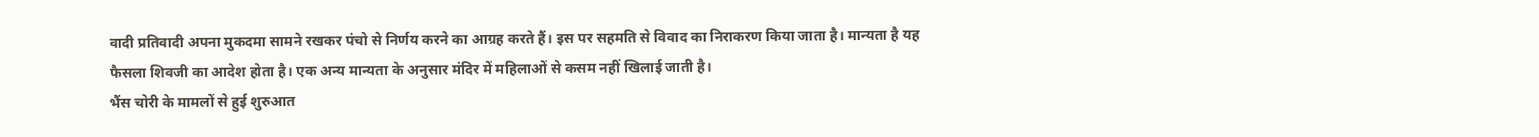वादी प्रतिवादी अपना मुकदमा सामने रखकर पंचो से निर्णय करने का आग्रह करते हैं। इस पर सहमति से विवाद का निराकरण किया जाता है। मान्यता है यह फैसला शिवजी का आदेश होता है। एक अन्य मान्यता के अनुसार मंदिर में महिलाओं से कसम नहीं खिलाई जाती है।
भैंस चोरी के मामलों से हुई शुरुआत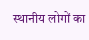स्थानीय लोगों का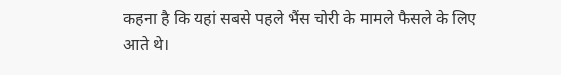कहना है कि यहां सबसे पहले भैंस चोरी के मामले फैसले के लिए आते थे।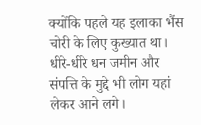क्योंकि पहले यह इलाका भैंस चोरी के लिए कुख्यात था। धीरे-धीरे धन जमीन और संपत्ति के मुद्दे भी लोग यहां लेकर आने लगे।